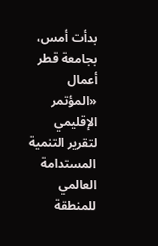بدأت أمس، بجامعة قطر أعمال «المؤتمر الإقليمي لتقرير التنمية المستدامة العالمي للمنطقة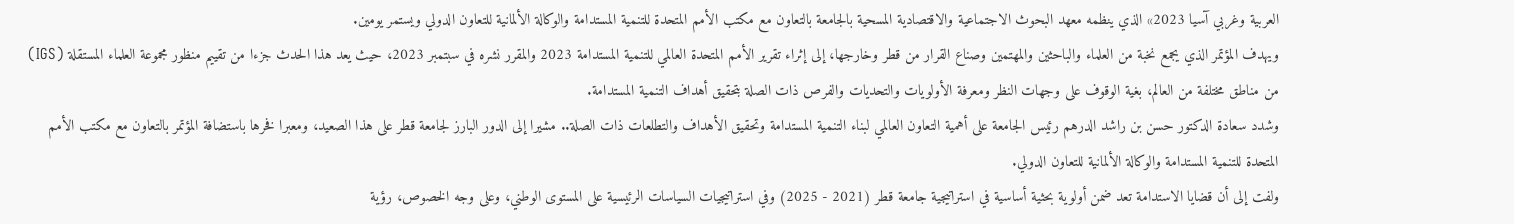العربية وغربي آسيا 2023» الذي ينظمه معهد البحوث الاجتماعية والاقتصادية المسحية بالجامعة بالتعاون مع مكتب الأمم المتحدة للتنمية المستدامة والوكالة الألمانية للتعاون الدولي ويستمر يومين.
ويهدف المؤتمر الذي يجمع نخبة من العلماء والباحثين والمهتمين وصناع القرار من قطر وخارجها، إلى إثراء تقرير الأمم المتحدة العالمي للتنمية المستدامة 2023 والمقرر نشره في سبتمبر 2023، حيث يعد هذا الحدث جزءا من تقييم منظور مجموعة العلماء المستقلة (IGS) من مناطق مختلفة من العالم، بغية الوقوف على وجهات النظر ومعرفة الأولويات والتحديات والفرص ذات الصلة بتحقيق أهداف التنمية المستدامة.
وشدد سعادة الدكتور حسن بن راشد الدرهم رئيس الجامعة على أهمية التعاون العالمي لبناء التنمية المستدامة وتحقيق الأهداف والتطلعات ذات الصلة.. مشيرا إلى الدور البارز لجامعة قطر على هذا الصعيد، ومعبرا فخرها باستضافة المؤتمر بالتعاون مع مكتب الأمم المتحدة للتنمية المستدامة والوكالة الألمانية للتعاون الدولي.
ولفت إلى أن قضايا الاستدامة تعد ضمن أولوية بحثية أساسية في استراتيجية جامعة قطر (2021 - 2025) وفي استراتيجيات السياسات الرئيسية على المستوى الوطني، وعلى وجه الخصوص، رؤية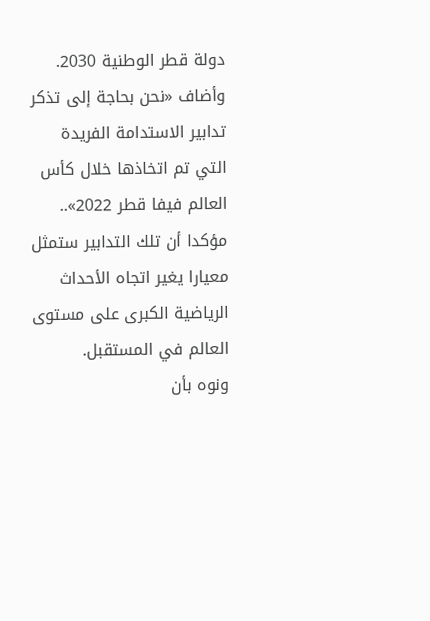دولة قطر الوطنية 2030.
وأضاف «نحن بحاجة إلى تذكر تدابير الاستدامة الفريدة التي تم اتخاذها خلال كأس العالم فيفا قطر 2022».. مؤكدا أن تلك التدابير ستمثل معيارا يغير اتجاه الأحداث الرياضية الكبرى على مستوى العالم في المستقبل.
ونوه بأن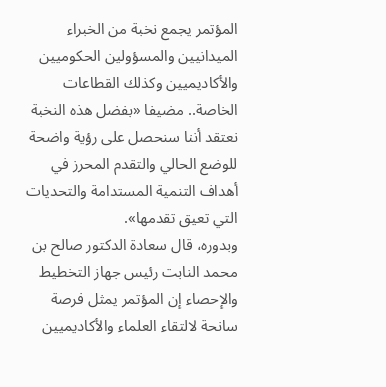المؤتمر يجمع نخبة من الخبراء الميدانيين والمسؤولين الحكوميين والأكاديميين وكذلك القطاعات الخاصة.. مضيفا «بفضل هذه النخبة نعتقد أننا سنحصل على رؤية واضحة للوضع الحالي والتقدم المحرز في أهداف التنمية المستدامة والتحديات التي تعيق تقدمها».
وبدوره، قال سعادة الدكتور صالح بن محمد النابت رئيس جهاز التخطيط والإحصاء إن المؤتمر يمثل فرصة سانحة لالتقاء العلماء والأكاديميين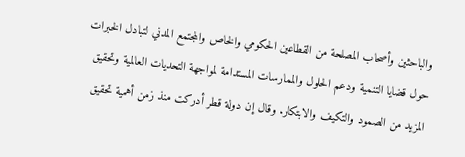والباحثين وأصحاب المصلحة من القطاعين الحكومي والخاص والمجتمع المدني لتبادل الخبرات حول قضايا التنمية ودعم الحلول والممارسات المستدامة لمواجهة التحديات العالمية وتحقيق المزيد من الصمود والتكيف والابتكار. وقال إن دولة قطر أدركت منذ زمن أهمية تحقيق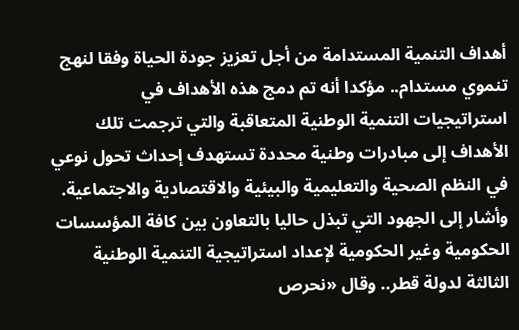أهداف التنمية المستدامة من أجل تعزيز جودة الحياة وفقا لنهج تنموي مستدام.. مؤكدا أنه تم دمج هذه الأهداف في استراتيجيات التنمية الوطنية المتعاقبة والتي ترجمت تلك الأهداف إلى مبادرات وطنية محددة تستهدف إحداث تحول نوعي في النظم الصحية والتعليمية والبيئية والاقتصادية والاجتماعية. وأشار إلى الجهود التي تبذل حاليا بالتعاون بين كافة المؤسسات الحكومية وغير الحكومية لإعداد استراتيجية التنمية الوطنية الثالثة لدولة قطر.. وقال «نحرص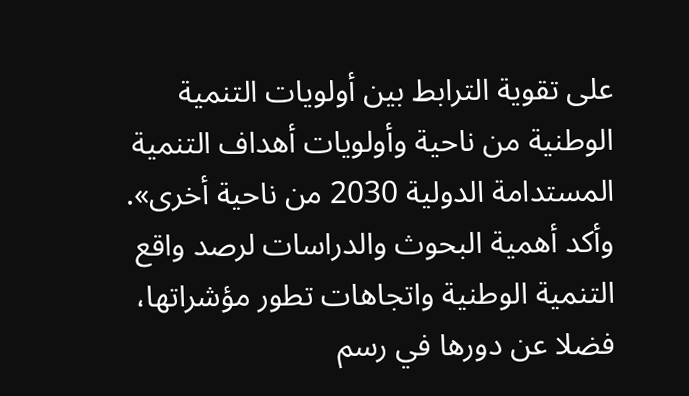على تقوية الترابط بين أولويات التنمية الوطنية من ناحية وأولويات أهداف التنمية المستدامة الدولية 2030 من ناحية أخرى».
وأكد أهمية البحوث والدراسات لرصد واقع التنمية الوطنية واتجاهات تطور مؤشراتها، فضلا عن دورها في رسم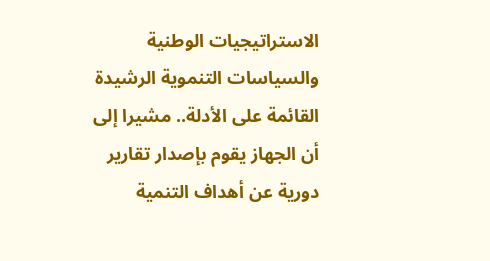الاستراتيجيات الوطنية والسياسات التنموية الرشيدة القائمة على الأدلة.. مشيرا إلى أن الجهاز يقوم بإصدار تقارير دورية عن أهداف التنمية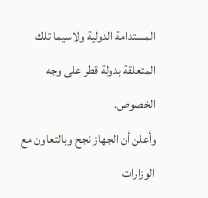المستدامة الدولية ولاسيما تلك المتعلقة بدولة قطر على وجه الخصوص.
وأعلن أن الجهاز نجح وبالتعاون مع الوزارات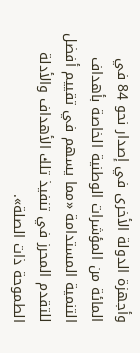وأجهزة الدولة الأخرى في إصدار نحو 84 في المائة من المؤشرات الوطنية الخاصة بأهداف التنمية المستدامة «مما يسهم في تقييم أفضل للتقدم المحرز في تنفيذ تلك الأهداف والأدلة الطموحة ذات الصلة».